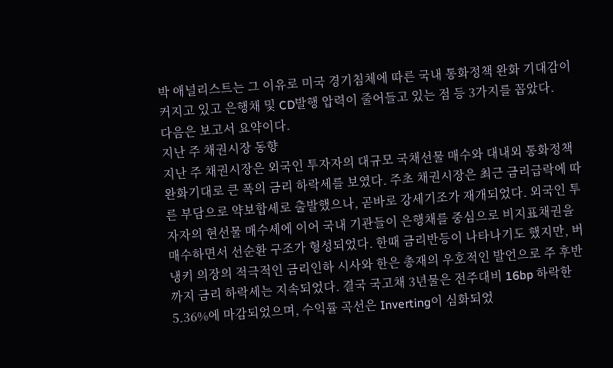박 애널리스트는 그 이유로 미국 경기침체에 따른 국내 통화정책 완화 기대감이 커지고 있고 은행채 및 CD발행 압력이 줄어들고 있는 점 등 3가지를 꼽았다.
다음은 보고서 요약이다.
지난 주 채권시장 동향
지난 주 채권시장은 외국인 투자자의 대규모 국채선물 매수와 대내외 통화정책 완화기대로 큰 폭의 금리 하락세를 보였다. 주초 채권시장은 최근 금리급락에 따른 부담으로 약보합세로 출발했으나, 곧바로 강세기조가 재개되었다. 외국인 투자자의 현선물 매수세에 이어 국내 기관들이 은행채를 중심으로 비지표채권을 매수하면서 선순환 구조가 형성되었다. 한때 금리반등이 나타나기도 했지만, 버냉키 의장의 적극적인 금리인하 시사와 한은 총재의 우호적인 발언으로 주 후반까지 금리 하락세는 지속되었다. 결국 국고채 3년물은 전주대비 16bp 하락한 5.36%에 마감되었으며, 수익률 곡선은 Inverting이 심화되었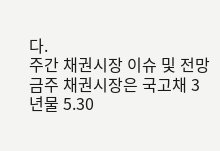다.
주간 채권시장 이슈 및 전망
금주 채권시장은 국고채 3년물 5.30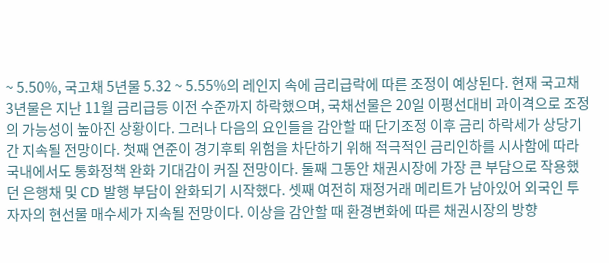~ 5.50%, 국고채 5년물 5.32 ~ 5.55%의 레인지 속에 금리급락에 따른 조정이 예상된다. 현재 국고채 3년물은 지난 11월 금리급등 이전 수준까지 하락했으며, 국채선물은 20일 이평선대비 과이격으로 조정의 가능성이 높아진 상황이다. 그러나 다음의 요인들을 감안할 때 단기조정 이후 금리 하락세가 상당기간 지속될 전망이다. 첫째 연준이 경기후퇴 위험을 차단하기 위해 적극적인 금리인하를 시사함에 따라 국내에서도 통화정책 완화 기대감이 커질 전망이다. 둘째 그동안 채권시장에 가장 큰 부담으로 작용했던 은행채 및 CD 발행 부담이 완화되기 시작했다. 셋째 여전히 재정거래 메리트가 남아있어 외국인 투자자의 현선물 매수세가 지속될 전망이다. 이상을 감안할 때 환경변화에 따른 채권시장의 방향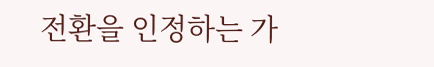전환을 인정하는 가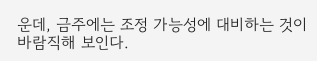운데, 금주에는 조정 가능성에 대비하는 것이 바람직해 보인다.